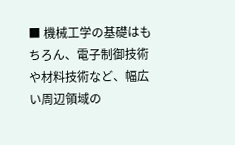■ 機械工学の基礎はもちろん、電子制御技術や材料技術など、幅広い周辺領域の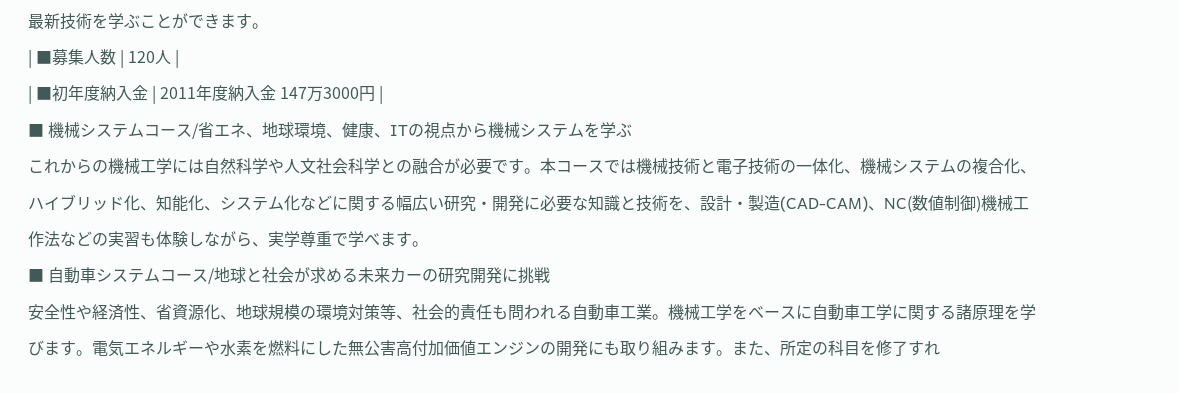最新技術を学ぶことができます。
| ■募集人数 | 120人 |
| ■初年度納入金 | 2011年度納入金 147万3000円 |
■ 機械システムコース/省エネ、地球環境、健康、ITの視点から機械システムを学ぶ
これからの機械工学には自然科学や人文社会科学との融合が必要です。本コースでは機械技術と電子技術の一体化、機械システムの複合化、ハイブリッド化、知能化、システム化などに関する幅広い研究・開発に必要な知識と技術を、設計・製造(CAD-CAM)、NC(数値制御)機械工作法などの実習も体験しながら、実学尊重で学べます。
■ 自動車システムコース/地球と社会が求める未来カーの研究開発に挑戦
安全性や経済性、省資源化、地球規模の環境対策等、社会的責任も問われる自動車工業。機械工学をベースに自動車工学に関する諸原理を学びます。電気エネルギーや水素を燃料にした無公害高付加価値エンジンの開発にも取り組みます。また、所定の科目を修了すれ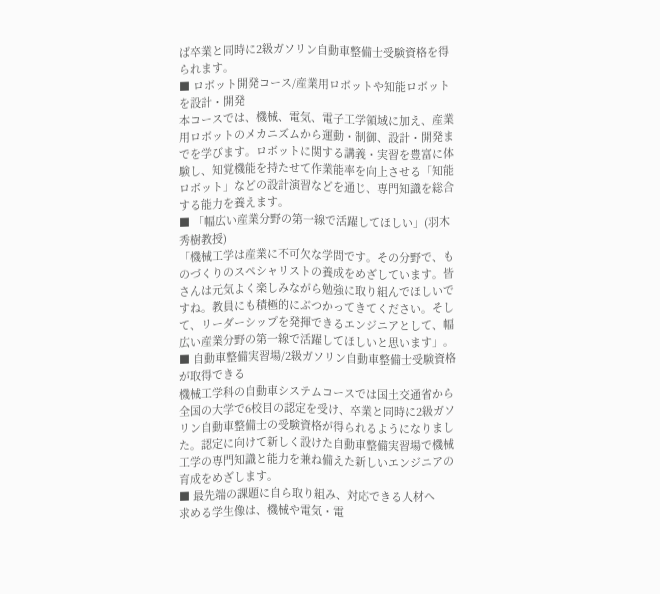ば卒業と同時に2級ガソリン自動車整備士受験資格を得られます。
■ ロボット開発コース/産業用ロボットや知能ロボットを設計・開発
本コースでは、機械、電気、電子工学領域に加え、産業用ロボットのメカニズムから運動・制御、設計・開発までを学びます。ロボットに関する講義・実習を豊富に体験し、知覚機能を持たせて作業能率を向上させる「知能ロボット」などの設計演習などを通じ、専門知識を総合する能力を養えます。
■ 「幅広い産業分野の第一線で活躍してほしい」(羽木秀樹教授)
「機械工学は産業に不可欠な学問です。その分野で、ものづくりのスペシャリストの養成をめざしています。皆さんは元気よく楽しみながら勉強に取り組んでほしいですね。教員にも積極的にぶつかってきてください。そして、リーダーシップを発揮できるエンジニアとして、幅広い産業分野の第一線で活躍してほしいと思います」。
■ 自動車整備実習場/2級ガソリン自動車整備士受験資格が取得できる
機械工学科の自動車システムコースでは国土交通省から全国の大学で6校目の認定を受け、卒業と同時に2級ガソリン自動車整備士の受験資格が得られるようになりました。認定に向けて新しく設けた自動車整備実習場で機械工学の専門知識と能力を兼ね備えた新しいエンジニアの育成をめざします。
■ 最先端の課題に自ら取り組み、対応できる人材へ
求める学生像は、機械や電気・電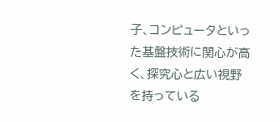子、コンピュータといった基盤技術に関心が高く、探究心と広い視野を持っている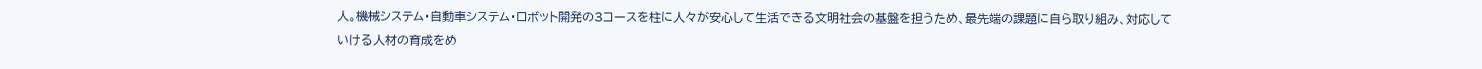人。機械システム・自動車システム・ロボット開発の3コースを柱に人々が安心して生活できる文明社会の基盤を担うため、最先端の課題に自ら取り組み、対応していける人材の育成をめ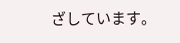ざしています。